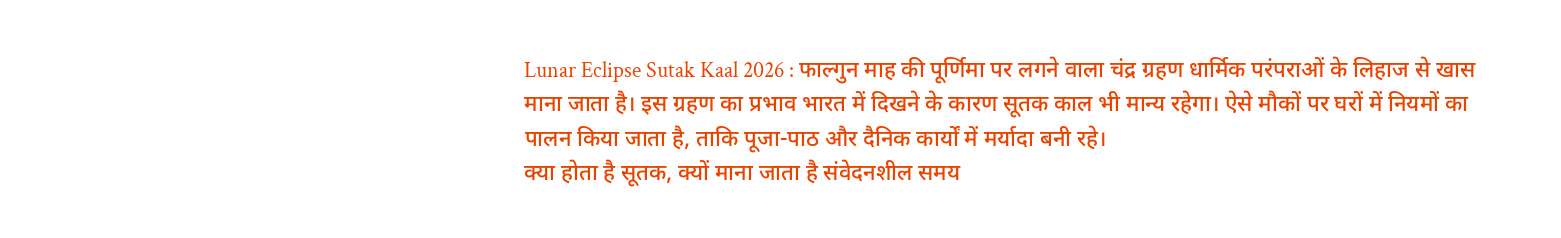Lunar Eclipse Sutak Kaal 2026 : फाल्गुन माह की पूर्णिमा पर लगने वाला चंद्र ग्रहण धार्मिक परंपराओं के लिहाज से खास माना जाता है। इस ग्रहण का प्रभाव भारत में दिखने के कारण सूतक काल भी मान्य रहेगा। ऐसे मौकों पर घरों में नियमों का पालन किया जाता है, ताकि पूजा-पाठ और दैनिक कार्यों में मर्यादा बनी रहे।
क्या होता है सूतक, क्यों माना जाता है संवेदनशील समय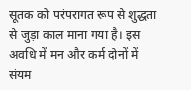सूतक को परंपरागत रूप से शुद्धता से जुड़ा काल माना गया है। इस अवधि में मन और कर्म दोनों में संयम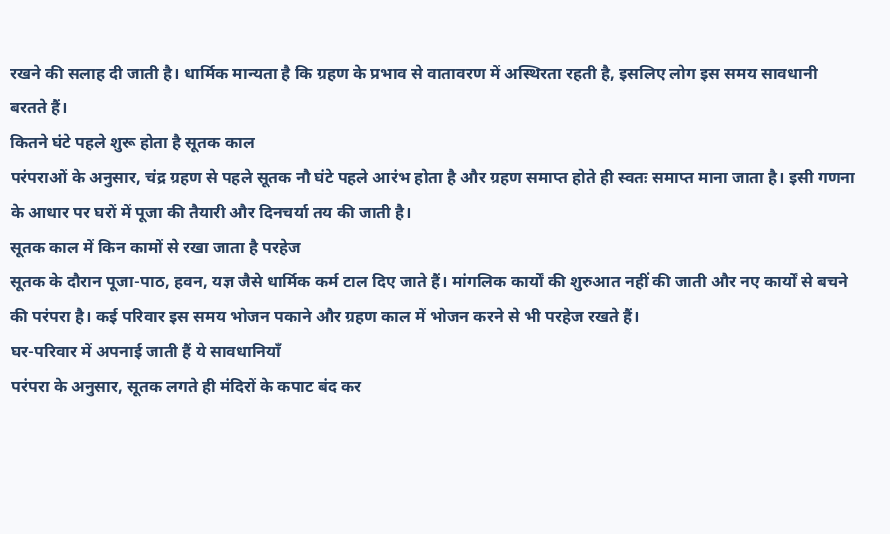रखने की सलाह दी जाती है। धार्मिक मान्यता है कि ग्रहण के प्रभाव से वातावरण में अस्थिरता रहती है, इसलिए लोग इस समय सावधानी बरतते हैं।
कितने घंटे पहले शुरू होता है सूतक काल
परंपराओं के अनुसार, चंद्र ग्रहण से पहले सूतक नौ घंटे पहले आरंभ होता है और ग्रहण समाप्त होते ही स्वतः समाप्त माना जाता है। इसी गणना के आधार पर घरों में पूजा की तैयारी और दिनचर्या तय की जाती है।
सूतक काल में किन कामों से रखा जाता है परहेज
सूतक के दौरान पूजा-पाठ, हवन, यज्ञ जैसे धार्मिक कर्म टाल दिए जाते हैं। मांगलिक कार्यों की शुरुआत नहीं की जाती और नए कार्यों से बचने की परंपरा है। कई परिवार इस समय भोजन पकाने और ग्रहण काल में भोजन करने से भी परहेज रखते हैं।
घर-परिवार में अपनाई जाती हैं ये सावधानियाँ
परंपरा के अनुसार, सूतक लगते ही मंदिरों के कपाट बंद कर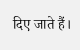दिए जाते हैं।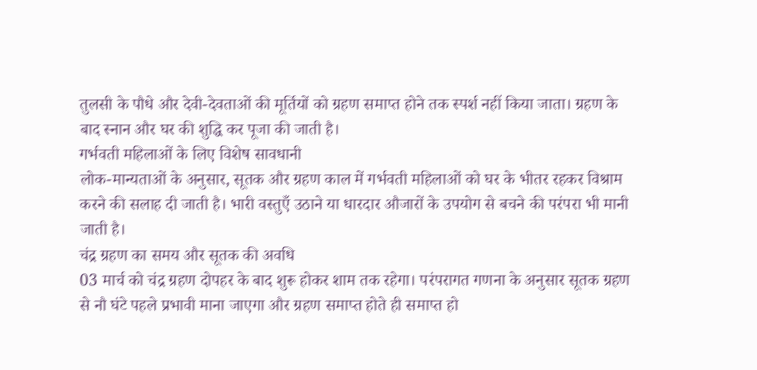तुलसी के पौधे और देवी-देवताओं की मूर्तियों को ग्रहण समाप्त होने तक स्पर्श नहीं किया जाता। ग्रहण के बाद स्नान और घर की शुद्धि कर पूजा की जाती है।
गर्भवती महिलाओं के लिए विशेष सावधानी
लोक-मान्यताओं के अनुसार, सूतक और ग्रहण काल में गर्भवती महिलाओं को घर के भीतर रहकर विश्राम करने की सलाह दी जाती है। भारी वस्तुएँ उठाने या धारदार औजारों के उपयोग से बचने की परंपरा भी मानी जाती है।
चंद्र ग्रहण का समय और सूतक की अवधि
03 मार्च को चंद्र ग्रहण दोपहर के बाद शुरू होकर शाम तक रहेगा। परंपरागत गणना के अनुसार सूतक ग्रहण से नौ घंटे पहले प्रभावी माना जाएगा और ग्रहण समाप्त होते ही समाप्त हो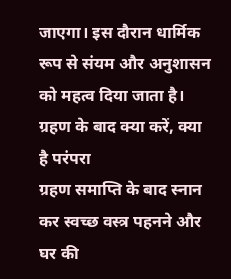जाएगा। इस दौरान धार्मिक रूप से संयम और अनुशासन को महत्व दिया जाता है।
ग्रहण के बाद क्या करें, क्या है परंपरा
ग्रहण समाप्ति के बाद स्नान कर स्वच्छ वस्त्र पहनने और घर की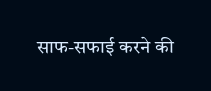साफ-सफाई करने की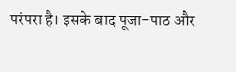परंपरा है। इसके बाद पूजा-पाठ और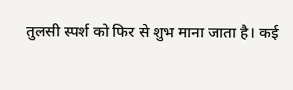तुलसी स्पर्श को फिर से शुभ माना जाता है। कई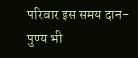परिवार इस समय दान-पुण्य भी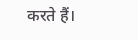करते हैं।